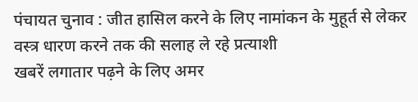पंचायत चुनाव : जीत हासिल करने के लिए नामांकन के मुहूर्त से लेकर वस्त्र धारण करने तक की सलाह ले रहे प्रत्याशी
खबरें लगातार पढ़ने के लिए अमर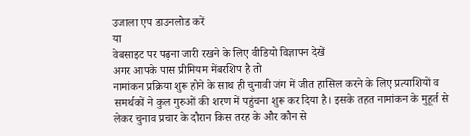उजाला एप डाउनलोड करें
या
वेबसाइट पर पढ़ना जारी रखने के लिए वीडियो विज्ञापन देखें
अगर आपके पास प्रीमियम मेंबरशिप है तो
नामांकन प्रक्रिया शुरू होने के साथ ही चुनावी जंग में जीत हासिल करने के लिए प्रत्याशियों व समर्थकों ने कुल गुरुओं की शरण में पहुंचना शुरू कर दिया है। इसके तहत नामांकन के मुहूर्त से लेकर चुनाव प्रचार के दौरान किस तरह के और कौन से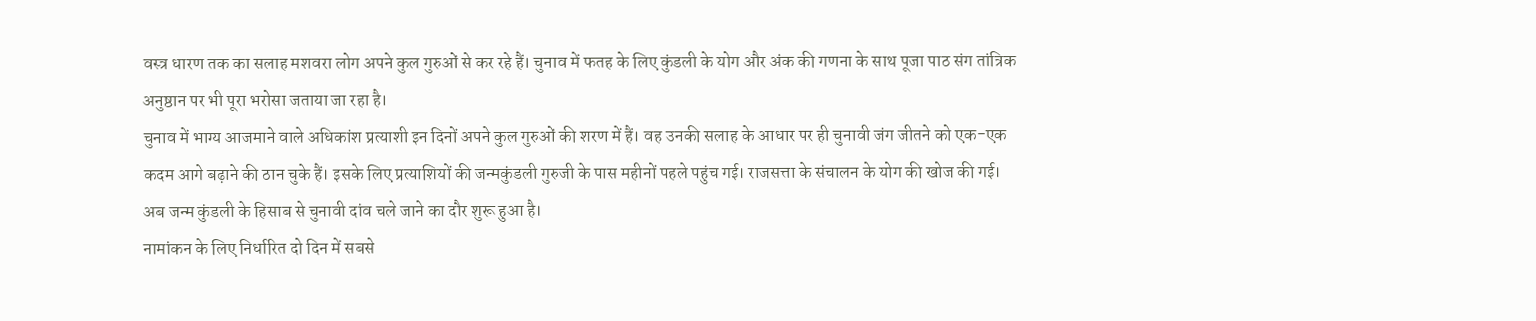वस्त्र धारण तक का सलाह मशवरा लोग अपने कुल गुरुओं से कर रहे हैं। चुनाव में फतह के लिए कुंडली के योग और अंक की गणना के साथ पूजा पाठ संग तांत्रिक अनुष्ठान पर भी पूरा भरोसा जताया जा रहा है।
चुनाव में भाग्य आजमाने वाले अधिकांश प्रत्याशी इन दिनों अपने कुल गुरुओं की शरण में हैं। वह उनकी सलाह के आधार पर ही चुनावी जंग जीतने को एक-एक कदम आगे बढ़ाने की ठान चुके हैं। इसके लिए प्रत्याशियों की जन्मकुंडली गुरुजी के पास महीनों पहले पहुंच गई। राजसत्ता के संचालन के योग की खोज की गई। अब जन्म कुंडली के हिसाब से चुनावी दांव चले जाने का दौर शुरू हुआ है।
नामांकन के लिए निर्धारित दो दिन में सबसे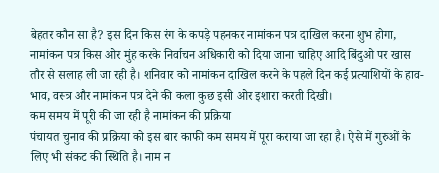बेहतर कौन सा है? इस दिन किस रंग के कपड़े पहनकर नामांकन पत्र दाखिल करना शुभ होगा, नामांकन पत्र किस ओर मुंह करके निर्वाचन अधिकारी को दिया जाना चाहिए आदि बिंदुओ पर खास तौर से सलाह ली जा रही है। शनिवार को नामांकन दाखिल करने के पहले दिन कई प्रत्याशियों के हाव-भाव, वस्त्र और नामांकन पत्र देने की कला कुछ इसी ओर इशारा करती दिखी।
कम समय में पूरी की जा रही है नामांकन की प्रक्रिया
पंचायत चुनाव की प्रक्रिया को इस बार काफी कम समय में पूरा कराया जा रहा है। ऐसे में गुरुओं के लिए भी संकट की स्थिति है। नाम न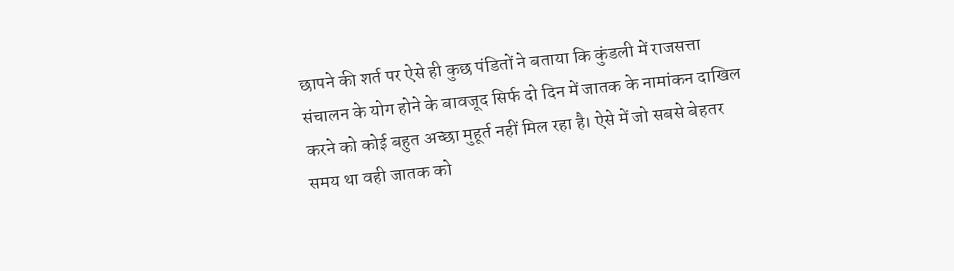छापने की शर्त पर ऐसे ही कुछ पंडितों ने बताया कि कुंडली में राजसत्ता संचालन के योग होने के बावजूद सिर्फ दो दिन में जातक के नामांकन दाखिल करने को कोई बहुत अच्छा मुहूर्त नहीं मिल रहा है। ऐसे में जो सबसे बेहतर समय था वही जातक को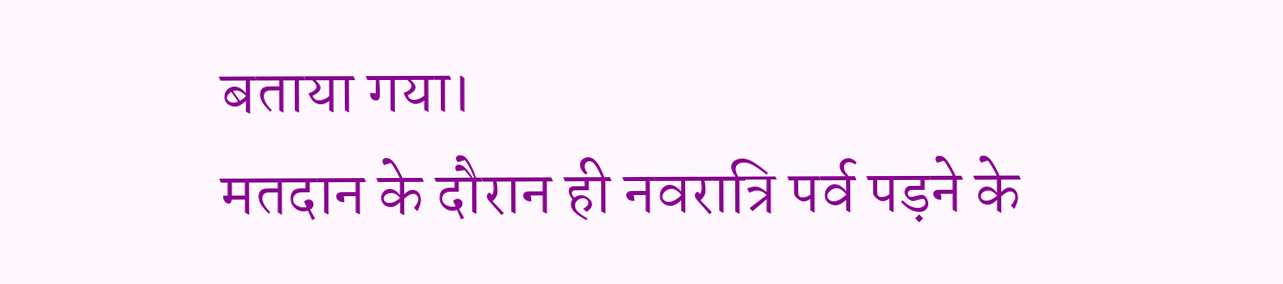बताया गया।
मतदान के दौरान ही नवरात्रि पर्व पड़ने के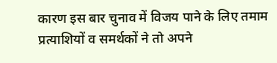कारण इस बार चुनाव में विजय पाने के लिए तमाम प्रत्याशियों व समर्थकों ने तो अपने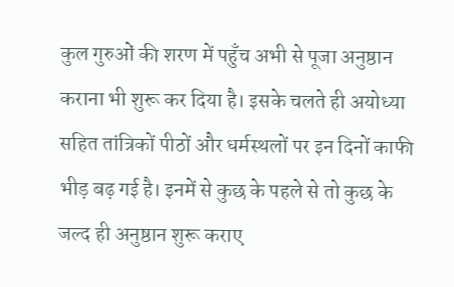कुल गुरुओं की शरण में पहुँच अभी से पूजा अनुष्ठान कराना भी शुरू कर दिया है। इसके चलते ही अयोध्या सहित तांत्रिकों पीठों और धर्मस्थलों पर इन दिनों काफी भीड़ बढ़ गई है। इनमें से कुछ के पहले से तो कुछ के जल्द ही अनुष्ठान शुरू कराए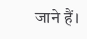जाने हैं।